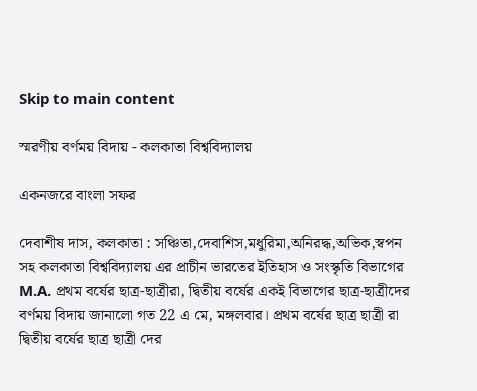Skip to main content

স্মরণীয় বর্ণময় বিদায় - কলকাতা বিশ্ববিদ্যালয়

একনজরে বাংলা সফর

দেবাশীষ দাস, কলকাতা : সঞ্চিতা,দেবাশিস,মধুরিমা,অনিরদ্ধ,অভিক,স্বপন সহ কলকাতা বিশ্ববিদ্যালয় এর প্রাচীন ভারতের ইতিহাস ও সংস্কৃতি বিভাগের M.A. প্রথম বর্ষের ছাত্র-ছাত্রীরা, দ্বিতীয় বর্ষের একই বিভাগের ছাত্র-ছাত্রীদের বর্ণময় বিদায় জানালো গত 22 এ মে, মঙ্গলবার। প্রথম বর্ষের ছাত্র ছাত্রী রা দ্বিতীয় বর্ষের ছাত্র ছাত্রী দের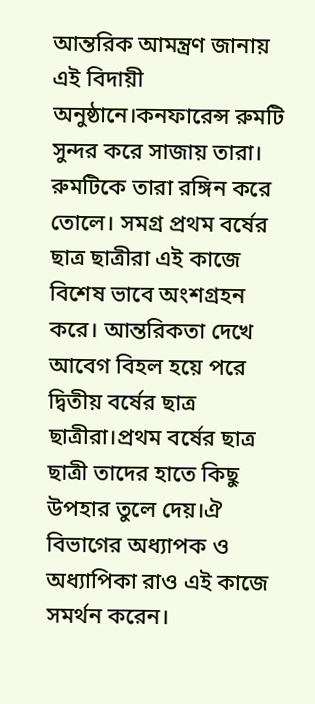আন্তরিক আমন্ত্রণ জানায় এই বিদায়ী অনুষ্ঠানে।কনফারেন্স রুমটি সুন্দর করে সাজায় তারা। রুমটিকে তারা রঙ্গিন করে তোলে। সমগ্র প্রথম বর্ষের ছাত্র ছাত্রীরা এই কাজে বিশেষ ভাবে অংশগ্রহন করে। আন্তরিকতা দেখে আবেগ বিহল হয়ে পরে দ্বিতীয় বর্ষের ছাত্র ছাত্রীরা।প্রথম বর্ষের ছাত্র ছাত্রী তাদের হাতে কিছু উপহার তুলে দেয়।ঐ বিভাগের অধ্যাপক ও অধ্যাপিকা রাও এই কাজে সমর্থন করেন।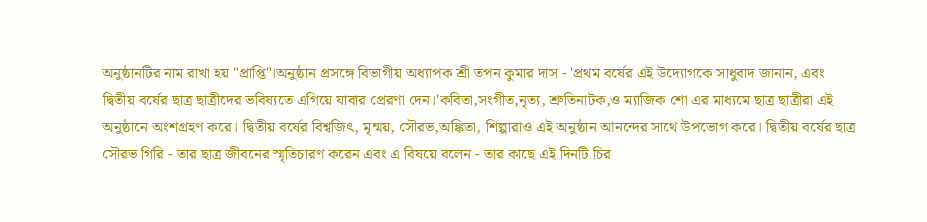অনুষ্ঠানটির নাম রাখা হয় "প্রাপ্তি"।অনুষ্ঠান প্রসঙ্গে বিভাগীয় অধ্যাপক শ্রী তপন কুমার দাস - 'প্রথম বর্ষের এই উদ্যোগকে সাধুবাদ জানান, এবং দ্বিতীয় বর্ষের ছাত্র ছাত্রীদের ভবিষ্যতে এগিয়ে যাবার প্রেরণা দেন।'কবিতা,সংগীত,নৃত্য, শ্রুতিনাটক,ও ম্যাজিক শো এর মাধ্যমে ছাত্র ছাত্রীরা এই অনুষ্ঠানে অংশগ্রহণ করে। দ্বিতীয় বর্ষের বিশ্বজিৎ, মৃন্ময়, সৌরভ,অঙ্কিতা, শিল্পারাও এই অনুষ্ঠান আনন্দের সাথে উপভোগ করে। দ্বিতীয় বর্ষের ছাত্র সৌরভ গিরি - তার ছাত্র জীবনের স্মৃতিচারণ করেন এবং এ বিষয়ে বলেন - তার কাছে এই দিনটি চির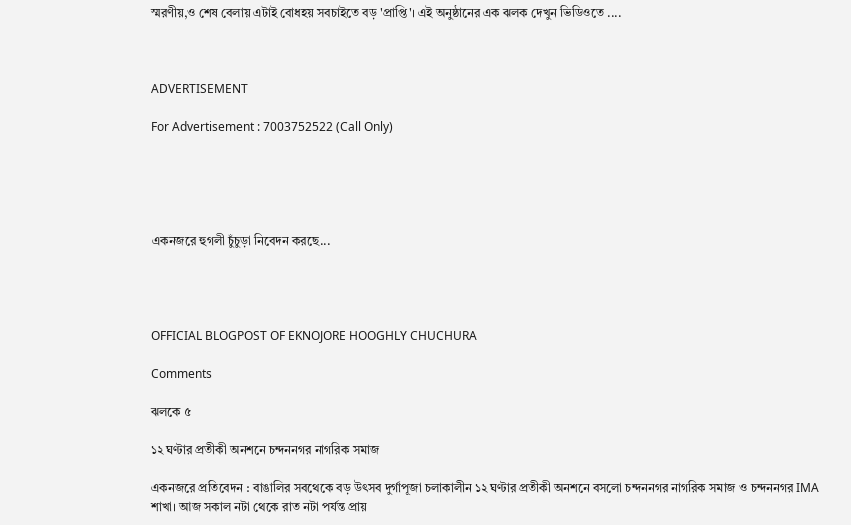স্মরণীয়,ও শেষ বেলায় এটাই বোধহয় সবচাইতে বড় 'প্রাপ্তি'। এই অনুষ্ঠানের এক ঝলক দেখুন ভিডিওতে ....



ADVERTISEMENT

For Advertisement : 7003752522 (Call Only)





একনজরে হুগলী চুঁচুড়া নিবেদন করছে...




OFFICIAL BLOGPOST OF EKNOJORE HOOGHLY CHUCHURA

Comments

ঝলকে ৫

১২ ঘণ্টার প্রতীকী অনশনে চন্দননগর নাগরিক সমাজ

একনজরে প্রতিবেদন : বাঙালির সবথেকে বড় উৎসব দুর্গাপূজা চলাকালীন ১২ ঘণ্টার প্রতীকী অনশনে বসলো চন্দননগর নাগরিক সমাজ ও চন্দননগর IMA শাখা। আজ সকাল নটা থেকে রাত নটা পর্যন্ত প্রায়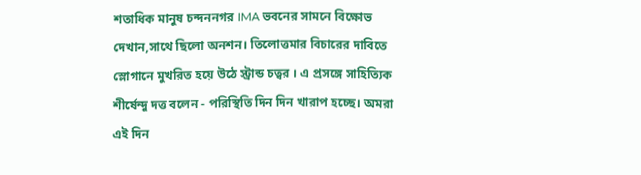শতাধিক মানুষ চন্দননগর IMA ভবনের সামনে বিক্ষোভ দেখান,সাথে ছিলো অনশন। তিলোত্তমার বিচারের দাবিতে স্লোগানে মুখরিত হয়ে উঠে স্ট্রান্ড চত্বর । এ প্রসঙ্গে সাহিত্যিক শীর্ষেন্দু দত্ত বলেন - পরিস্থিতি দিন দিন খারাপ হচ্ছে। অমরা এই দিন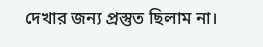দেখার জন্য প্রস্তুত ছিলাম না।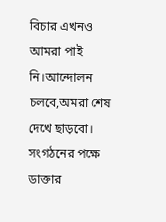বিচার এখনও আমরা পাই নি।আন্দোলন চলবে,অমরা শেষ দেখে ছাড়বো। সংগঠনের পক্ষে ডাক্তার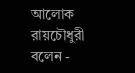আলোক রায়চৌধুরী বলেন -